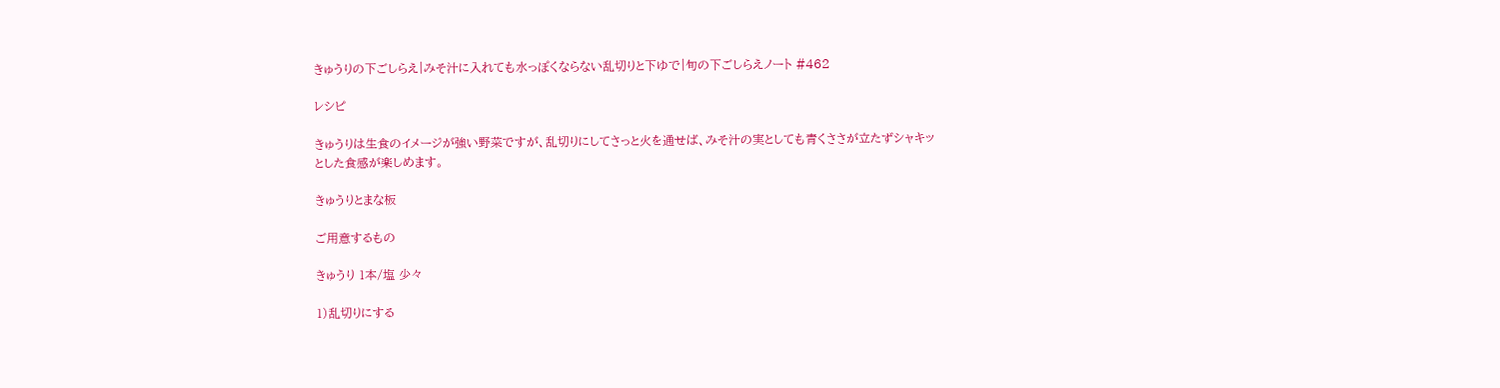きゅうりの下ごしらえ|みそ汁に入れても水っぽくならない乱切りと下ゆで|旬の下ごしらえノート #462

レシピ

きゅうりは生食のイメージが強い野菜ですが、乱切りにしてさっと火を通せば、みそ汁の実としても青くささが立たずシャキッとした食感が楽しめます。

きゅうりとまな板

ご用意するもの

きゅうり 1本/塩 少々

1)乱切りにする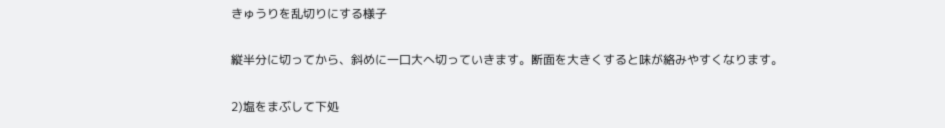きゅうりを乱切りにする様子

縦半分に切ってから、斜めに一口大へ切っていきます。断面を大きくすると味が絡みやすくなります。

2)塩をまぶして下処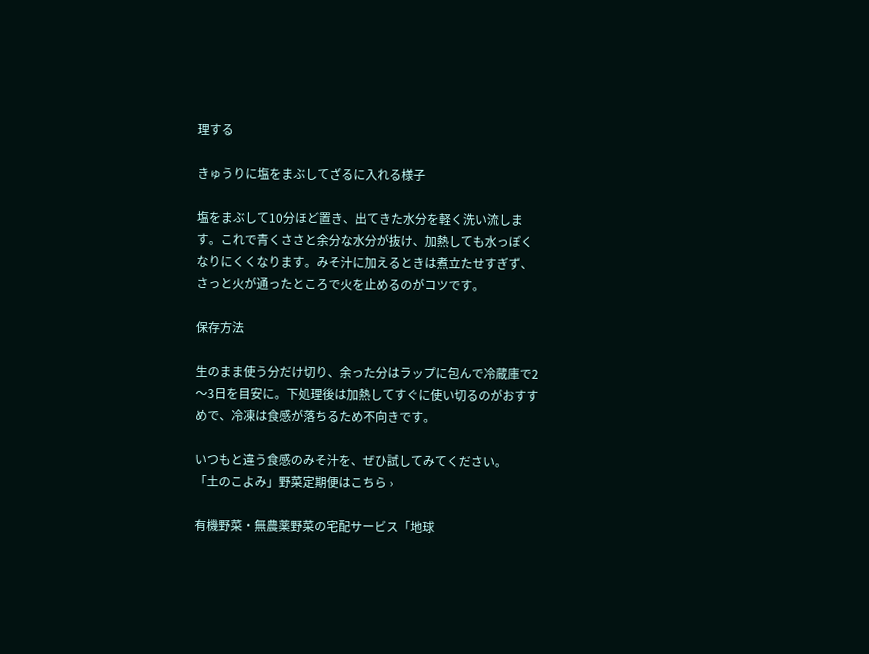理する

きゅうりに塩をまぶしてざるに入れる様子

塩をまぶして10分ほど置き、出てきた水分を軽く洗い流します。これで青くささと余分な水分が抜け、加熱しても水っぽくなりにくくなります。みそ汁に加えるときは煮立たせすぎず、さっと火が通ったところで火を止めるのがコツです。

保存方法

生のまま使う分だけ切り、余った分はラップに包んで冷蔵庫で2〜3日を目安に。下処理後は加熱してすぐに使い切るのがおすすめで、冷凍は食感が落ちるため不向きです。

いつもと違う食感のみそ汁を、ぜひ試してみてください。
「土のこよみ」野菜定期便はこちら ›

有機野菜・無農薬野菜の宅配サービス「地球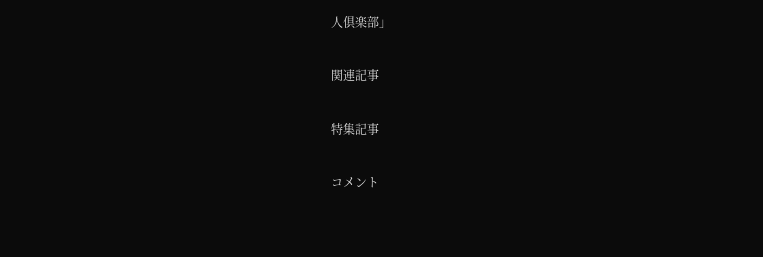人倶楽部」

関連記事

特集記事

コメント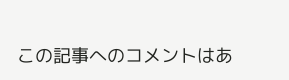この記事へのコメントはあ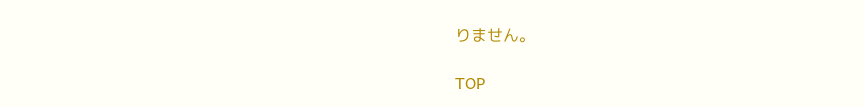りません。

TOP